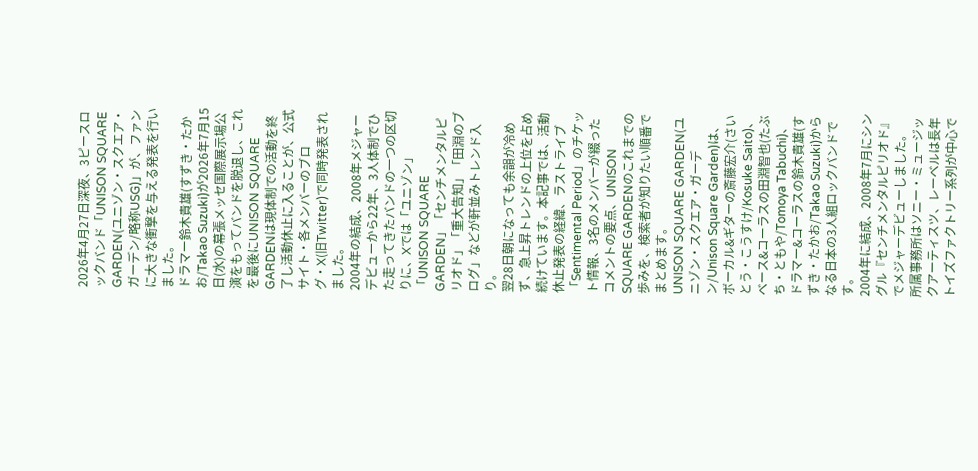2026年4月27日深夜、3ピースロックバンド「UNISON SQUARE GARDEN(ユニゾン・スクエア・ガーデン/略称USG)」が、ファンに大きな衝撃を与える発表を行いました。
ドラマー鈴木貴雄(すずき・たかお/Takao Suzuki)が2026年7月15日(水)の幕張メッセ国際展示場公演をもってバンドを脱退し、これを最後にUNISON SQUARE GARDENは現体制での活動を終了し活動休止に入ることが、公式サイト・各メンバーのブログ・X(旧Twitter)で同時発表されました。
2004年の結成、2008年メジャーデビューから22年、3人体制でひた走ってきたバンドの一つの区切りに、Xでは「ユニゾン」「UNISON SQUARE GARDEN」「センチメンタルピリオド」「重大告知」「田淵のブログ」などが軒並みトレンド入り。
翌28日朝になっても余韻が冷めず、急上昇トレンドの上位を占め続けています。本記事では、活動休止発表の経緯、ラストライブ「Sentimental Period」のチケット情報、3名のメンバーが綴ったコメントの要点、UNISON SQUARE GARDENのこれまでの歩みを、検索者が知りたい順番でまとめます。
UNISON SQUARE GARDEN(ユニゾン・スクエア・ガーデン/Unison Square Garden)は、ボーカル&ギターの斎藤宏介(さいとう・こうすけ/Kosuke Saito)、ベース&コーラスの田淵智也(たぶち・ともや/Tomoya Tabuchi)、ドラマー&コーラスの鈴木貴雄(すずき・たかお/Takao Suzuki)からなる日本の3人組ロックバンドです。
2004年に結成、2008年7月にシングル『センチメンタルピリオド』でメジャーデビューしました。
所属事務所はソニー・ミュージックアーティスツ、レーベルは長年トイズファクトリー系列が中心で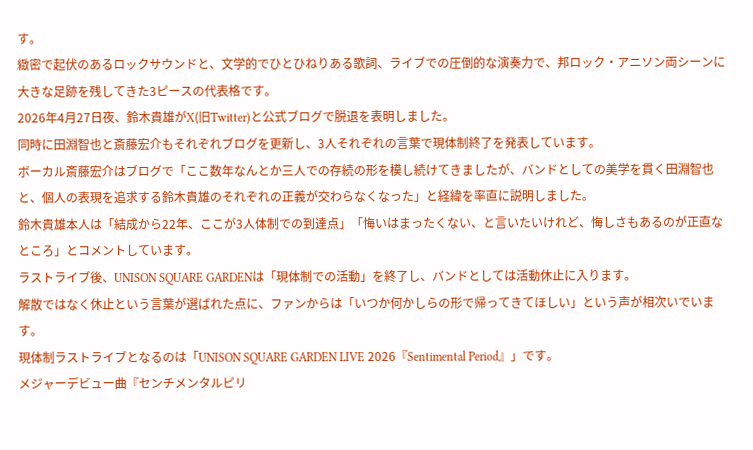す。
緻密で起伏のあるロックサウンドと、文学的でひとひねりある歌詞、ライブでの圧倒的な演奏力で、邦ロック・アニソン両シーンに大きな足跡を残してきた3ピースの代表格です。
2026年4月27日夜、鈴木貴雄がX(旧Twitter)と公式ブログで脱退を表明しました。
同時に田淵智也と斎藤宏介もそれぞれブログを更新し、3人それぞれの言葉で現体制終了を発表しています。
ボーカル斎藤宏介はブログで「ここ数年なんとか三人での存続の形を模し続けてきましたが、バンドとしての美学を貫く田淵智也と、個人の表現を追求する鈴木貴雄のそれぞれの正義が交わらなくなった」と経緯を率直に説明しました。
鈴木貴雄本人は「結成から22年、ここが3人体制での到達点」「悔いはまったくない、と言いたいけれど、悔しさもあるのが正直なところ」とコメントしています。
ラストライブ後、UNISON SQUARE GARDENは「現体制での活動」を終了し、バンドとしては活動休止に入ります。
解散ではなく休止という言葉が選ばれた点に、ファンからは「いつか何かしらの形で帰ってきてほしい」という声が相次いでいます。
現体制ラストライブとなるのは「UNISON SQUARE GARDEN LIVE 2026『Sentimental Period』」です。
メジャーデビュー曲『センチメンタルピリ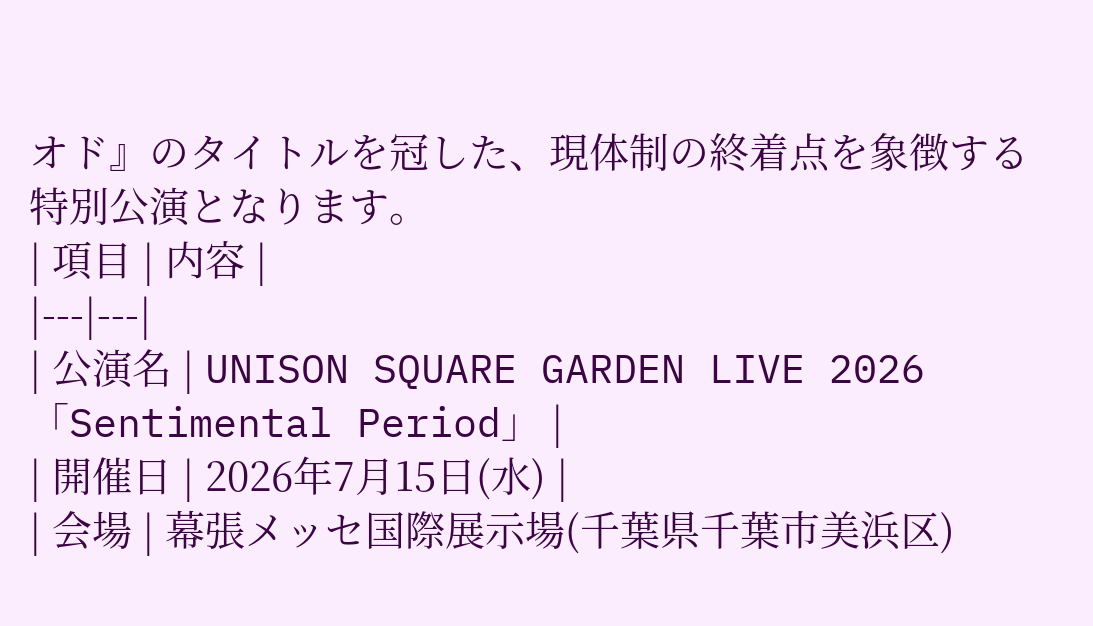オド』のタイトルを冠した、現体制の終着点を象徴する特別公演となります。
| 項目 | 内容 |
|---|---|
| 公演名 | UNISON SQUARE GARDEN LIVE 2026「Sentimental Period」 |
| 開催日 | 2026年7月15日(水) |
| 会場 | 幕張メッセ国際展示場(千葉県千葉市美浜区)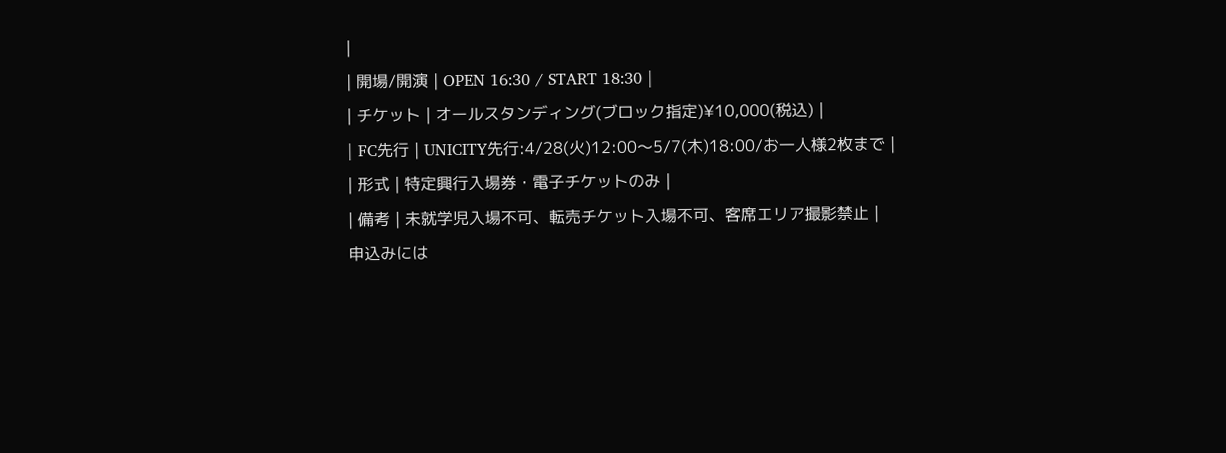|
| 開場/開演 | OPEN 16:30 / START 18:30 |
| チケット | オールスタンディング(ブロック指定)¥10,000(税込) |
| FC先行 | UNICITY先行:4/28(火)12:00〜5/7(木)18:00/お一人様2枚まで |
| 形式 | 特定興行入場券・電子チケットのみ |
| 備考 | 未就学児入場不可、転売チケット入場不可、客席エリア撮影禁止 |
申込みには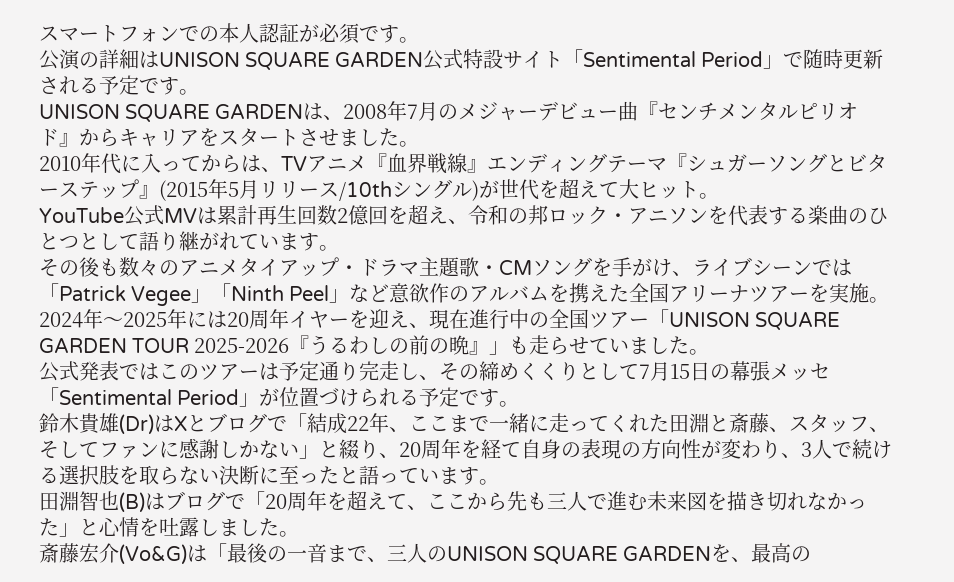スマートフォンでの本人認証が必須です。
公演の詳細はUNISON SQUARE GARDEN公式特設サイト「Sentimental Period」で随時更新される予定です。
UNISON SQUARE GARDENは、2008年7月のメジャーデビュー曲『センチメンタルピリオド』からキャリアをスタートさせました。
2010年代に入ってからは、TVアニメ『血界戦線』エンディングテーマ『シュガーソングとビターステップ』(2015年5月リリース/10thシングル)が世代を超えて大ヒット。
YouTube公式MVは累計再生回数2億回を超え、令和の邦ロック・アニソンを代表する楽曲のひとつとして語り継がれています。
その後も数々のアニメタイアップ・ドラマ主題歌・CMソングを手がけ、ライブシーンでは「Patrick Vegee」「Ninth Peel」など意欲作のアルバムを携えた全国アリーナツアーを実施。
2024年〜2025年には20周年イヤーを迎え、現在進行中の全国ツアー「UNISON SQUARE GARDEN TOUR 2025-2026『うるわしの前の晩』」も走らせていました。
公式発表ではこのツアーは予定通り完走し、その締めくくりとして7月15日の幕張メッセ「Sentimental Period」が位置づけられる予定です。
鈴木貴雄(Dr)はXとブログで「結成22年、ここまで一緒に走ってくれた田淵と斎藤、スタッフ、そしてファンに感謝しかない」と綴り、20周年を経て自身の表現の方向性が変わり、3人で続ける選択肢を取らない決断に至ったと語っています。
田淵智也(B)はブログで「20周年を超えて、ここから先も三人で進む未来図を描き切れなかった」と心情を吐露しました。
斎藤宏介(Vo&G)は「最後の一音まで、三人のUNISON SQUARE GARDENを、最高の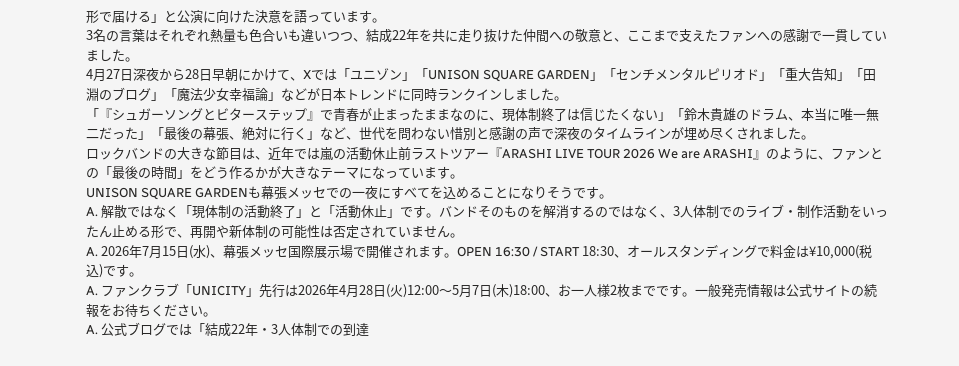形で届ける」と公演に向けた決意を語っています。
3名の言葉はそれぞれ熱量も色合いも違いつつ、結成22年を共に走り抜けた仲間への敬意と、ここまで支えたファンへの感謝で一貫していました。
4月27日深夜から28日早朝にかけて、Xでは「ユニゾン」「UNISON SQUARE GARDEN」「センチメンタルピリオド」「重大告知」「田淵のブログ」「魔法少女幸福論」などが日本トレンドに同時ランクインしました。
「『シュガーソングとビターステップ』で青春が止まったままなのに、現体制終了は信じたくない」「鈴木貴雄のドラム、本当に唯一無二だった」「最後の幕張、絶対に行く」など、世代を問わない惜別と感謝の声で深夜のタイムラインが埋め尽くされました。
ロックバンドの大きな節目は、近年では嵐の活動休止前ラストツアー『ARASHI LIVE TOUR 2026 We are ARASHI』のように、ファンとの「最後の時間」をどう作るかが大きなテーマになっています。
UNISON SQUARE GARDENも幕張メッセでの一夜にすべてを込めることになりそうです。
A. 解散ではなく「現体制の活動終了」と「活動休止」です。バンドそのものを解消するのではなく、3人体制でのライブ・制作活動をいったん止める形で、再開や新体制の可能性は否定されていません。
A. 2026年7月15日(水)、幕張メッセ国際展示場で開催されます。OPEN 16:30 / START 18:30、オールスタンディングで料金は¥10,000(税込)です。
A. ファンクラブ「UNICITY」先行は2026年4月28日(火)12:00〜5月7日(木)18:00、お一人様2枚までです。一般発売情報は公式サイトの続報をお待ちください。
A. 公式ブログでは「結成22年・3人体制での到達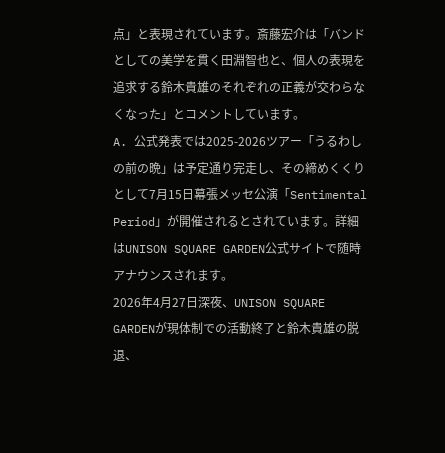点」と表現されています。斎藤宏介は「バンドとしての美学を貫く田淵智也と、個人の表現を追求する鈴木貴雄のそれぞれの正義が交わらなくなった」とコメントしています。
A. 公式発表では2025-2026ツアー「うるわしの前の晩」は予定通り完走し、その締めくくりとして7月15日幕張メッセ公演「Sentimental Period」が開催されるとされています。詳細はUNISON SQUARE GARDEN公式サイトで随時アナウンスされます。
2026年4月27日深夜、UNISON SQUARE GARDENが現体制での活動終了と鈴木貴雄の脱退、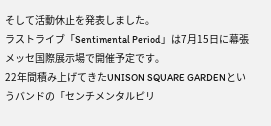そして活動休止を発表しました。
ラストライブ「Sentimental Period」は7月15日に幕張メッセ国際展示場で開催予定です。
22年間積み上げてきたUNISON SQUARE GARDENというバンドの「センチメンタルピリ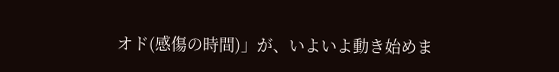オド(感傷の時間)」が、いよいよ動き始めま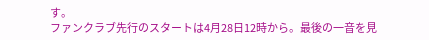す。
ファンクラブ先行のスタートは4月28日12時から。最後の一音を見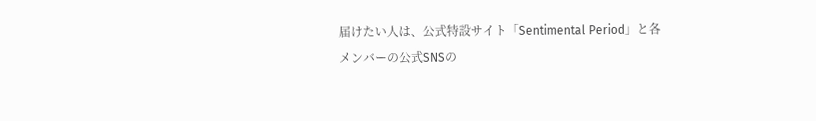届けたい人は、公式特設サイト「Sentimental Period」と各メンバーの公式SNSの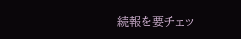続報を要チェッ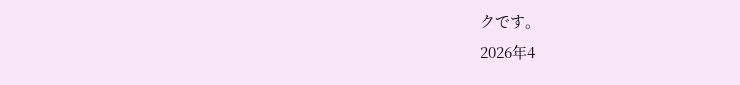クです。
2026年4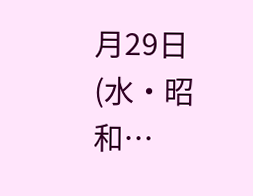月29日(水・昭和…